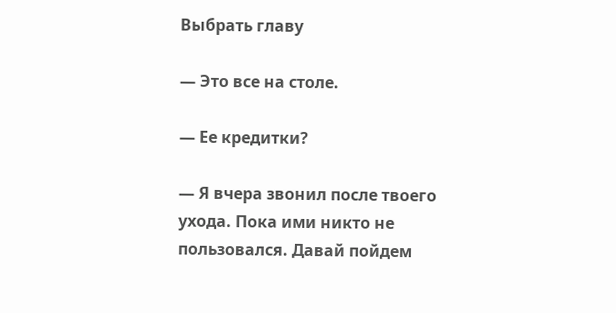Выбрать главу

— Это все на столе.

— Ее кредитки?

— Я вчера звонил после твоего ухода. Пока ими никто не пользовался. Давай пойдем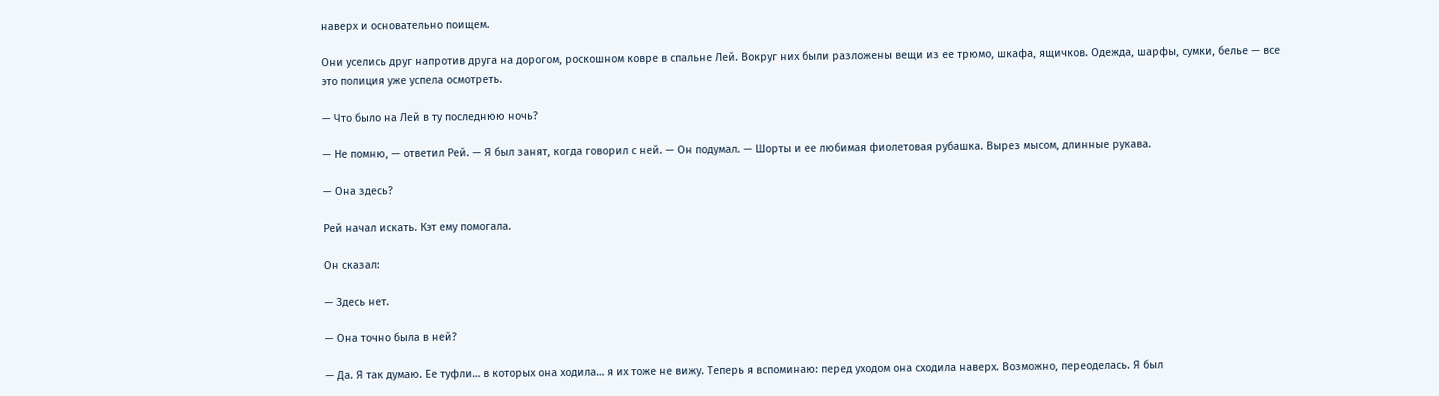наверх и основательно поищем.

Они уселись друг напротив друга на дорогом, роскошном ковре в спальне Лей. Вокруг них были разложены вещи из ее трюмо, шкафа, ящичков. Одежда, шарфы, сумки, белье — все это полиция уже успела осмотреть.

— Что было на Лей в ту последнюю ночь?

— Не помню, — ответил Рей. — Я был занят, когда говорил с ней. — Он подумал. — Шорты и ее любимая фиолетовая рубашка. Вырез мысом, длинные рукава.

— Она здесь?

Рей начал искать. Кэт ему помогала.

Он сказал:

— Здесь нет.

— Она точно была в ней?

— Да. Я так думаю. Ее туфли… в которых она ходила… я их тоже не вижу. Теперь я вспоминаю: перед уходом она сходила наверх. Возможно, переоделась. Я был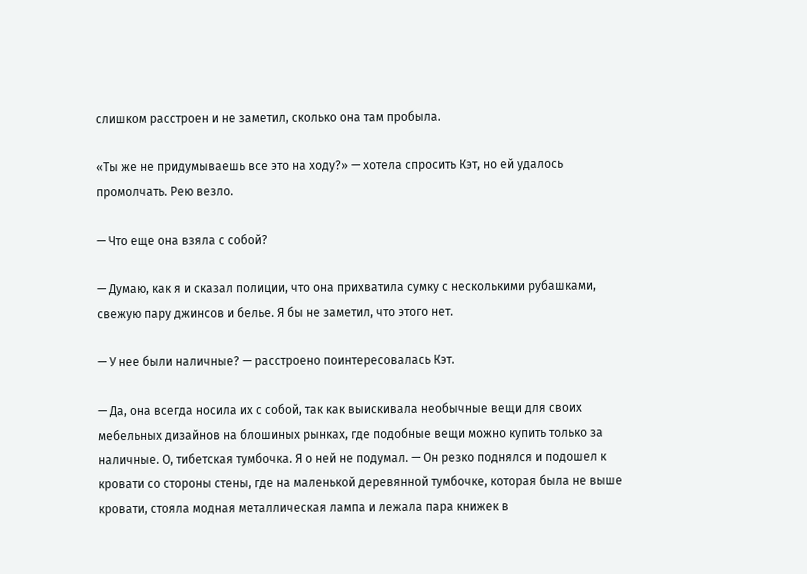слишком расстроен и не заметил, сколько она там пробыла.

«Ты же не придумываешь все это на ходу?» — хотела спросить Кэт, но ей удалось промолчать. Рею везло.

— Что еще она взяла с собой?

— Думаю, как я и сказал полиции, что она прихватила сумку с несколькими рубашками, свежую пару джинсов и белье. Я бы не заметил, что этого нет.

— У нее были наличные? — расстроено поинтересовалась Кэт.

— Да, она всегда носила их с собой, так как выискивала необычные вещи для своих мебельных дизайнов на блошиных рынках, где подобные вещи можно купить только за наличные. О, тибетская тумбочка. Я о ней не подумал. — Он резко поднялся и подошел к кровати со стороны стены, где на маленькой деревянной тумбочке, которая была не выше кровати, стояла модная металлическая лампа и лежала пара книжек в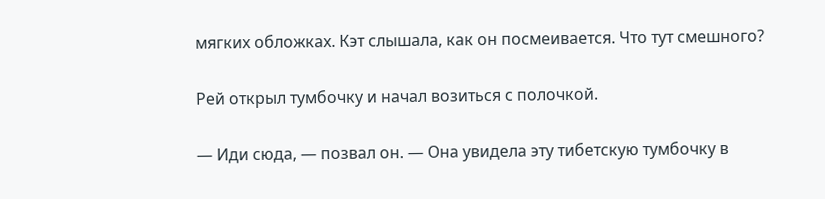мягких обложках. Кэт слышала, как он посмеивается. Что тут смешного?

Рей открыл тумбочку и начал возиться с полочкой.

— Иди сюда, — позвал он. — Она увидела эту тибетскую тумбочку в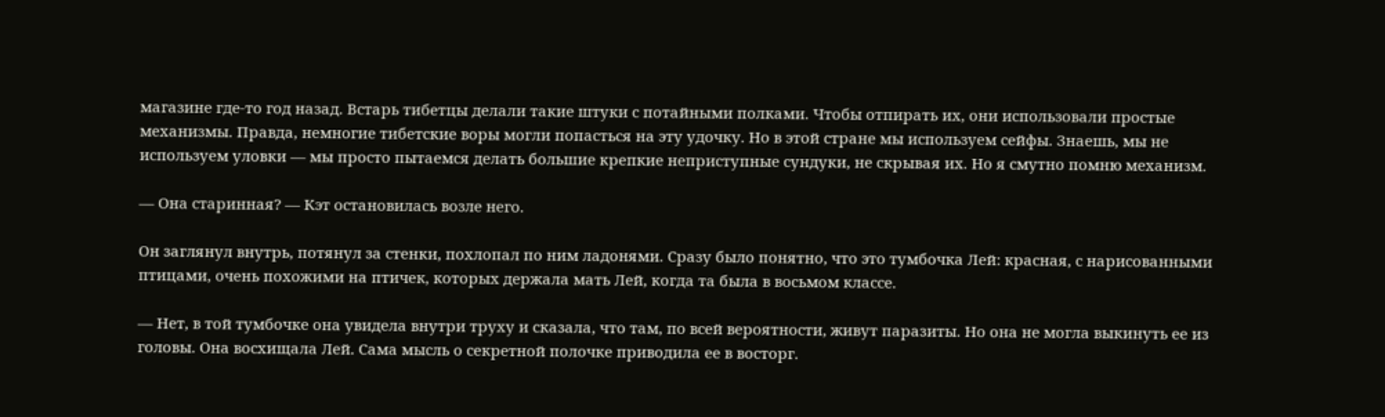магазине где-то год назад. Встарь тибетцы делали такие штуки с потайными полками. Чтобы отпирать их, они использовали простые механизмы. Правда, немногие тибетские воры могли попасться на эту удочку. Но в этой стране мы используем сейфы. Знаешь, мы не используем уловки — мы просто пытаемся делать большие крепкие неприступные сундуки, не скрывая их. Но я смутно помню механизм.

— Она старинная? — Кэт остановилась возле него.

Он заглянул внутрь, потянул за стенки, похлопал по ним ладонями. Сразу было понятно, что это тумбочка Лей: красная, с нарисованными птицами, очень похожими на птичек, которых держала мать Лей, когда та была в восьмом классе.

— Нет, в той тумбочке она увидела внутри труху и сказала, что там, по всей вероятности, живут паразиты. Но она не могла выкинуть ее из головы. Она восхищала Лей. Сама мысль о секретной полочке приводила ее в восторг.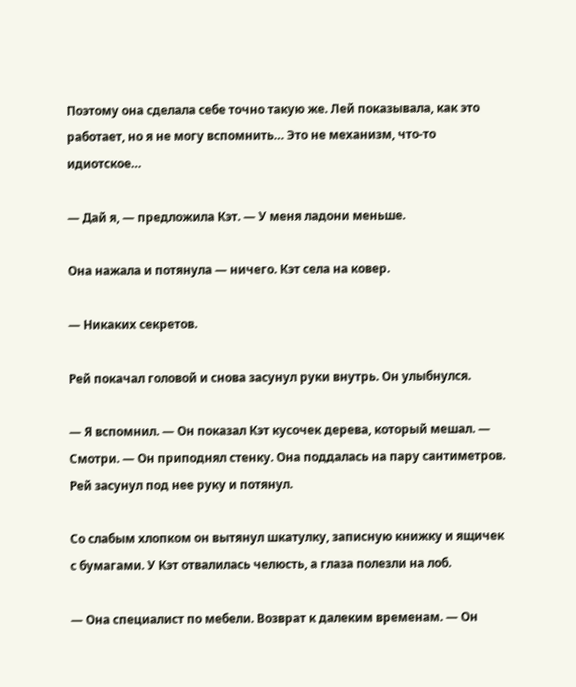Поэтому она сделала себе точно такую же. Лей показывала, как это работает, но я не могу вспомнить… Это не механизм, что-то идиотское…

— Дай я, — предложила Кэт. — У меня ладони меньше.

Она нажала и потянула — ничего. Кэт села на ковер.

— Никаких секретов.

Рей покачал головой и снова засунул руки внутрь. Он улыбнулся.

— Я вспомнил. — Он показал Кэт кусочек дерева, который мешал. — Смотри. — Он приподнял стенку. Она поддалась на пару сантиметров. Рей засунул под нее руку и потянул.

Со слабым хлопком он вытянул шкатулку, записную книжку и ящичек с бумагами. У Кэт отвалилась челюсть, а глаза полезли на лоб.

— Она специалист по мебели. Возврат к далеким временам. — Он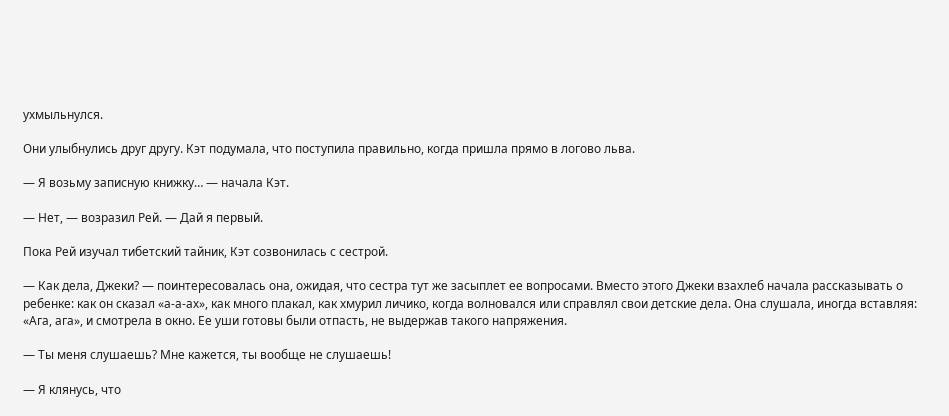ухмыльнулся.

Они улыбнулись друг другу. Кэт подумала, что поступила правильно, когда пришла прямо в логово льва.

— Я возьму записную книжку… — начала Кэт.

— Нет, — возразил Рей. — Дай я первый.

Пока Рей изучал тибетский тайник, Кэт созвонилась с сестрой.

— Как дела, Джеки? — поинтересовалась она, ожидая, что сестра тут же засыплет ее вопросами. Вместо этого Джеки взахлеб начала рассказывать о ребенке: как он сказал «а-а-ах», как много плакал, как хмурил личико, когда волновался или справлял свои детские дела. Она слушала, иногда вставляя: «Ага, ага», и смотрела в окно. Ее уши готовы были отпасть, не выдержав такого напряжения.

— Ты меня слушаешь? Мне кажется, ты вообще не слушаешь!

— Я клянусь, что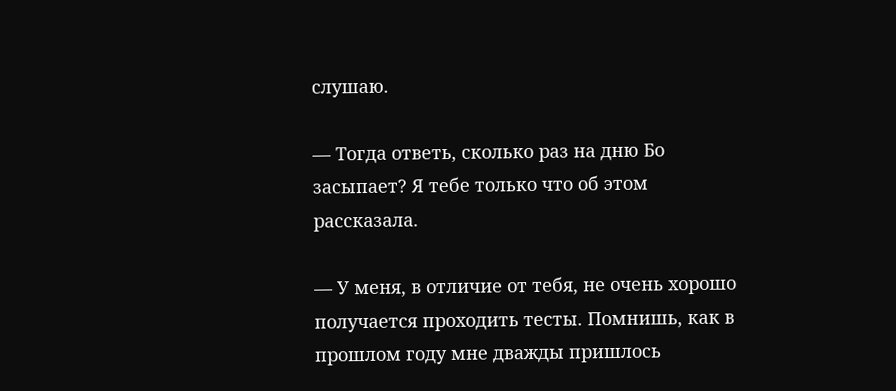слушаю.

— Тогда ответь, сколько раз на дню Бо засыпает? Я тебе только что об этом рассказала.

— У меня, в отличие от тебя, не очень хорошо получается проходить тесты. Помнишь, как в прошлом году мне дважды пришлось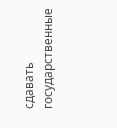сдавать государственные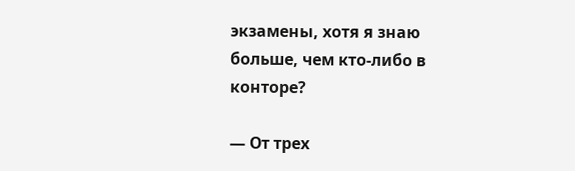экзамены, хотя я знаю больше, чем кто-либо в конторе?

— От трех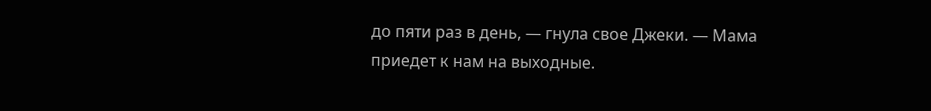до пяти раз в день, — гнула свое Джеки. — Мама приедет к нам на выходные.